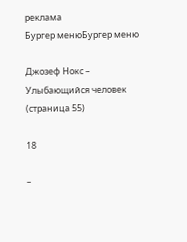реклама
Бургер менюБургер меню

Джозеф Нокс – Улыбающийся человек (страница 55)

18

–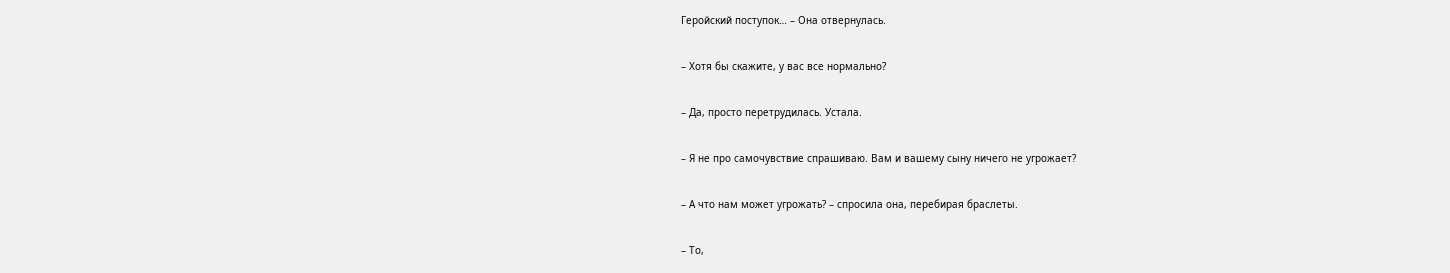Геройский поступок… – Она отвернулась.

– Хотя бы скажите, у вас все нормально?

– Да, просто перетрудилась. Устала.

– Я не про самочувствие спрашиваю. Вам и вашему сыну ничего не угрожает?

– А что нам может угрожать? – спросила она, перебирая браслеты.

– То,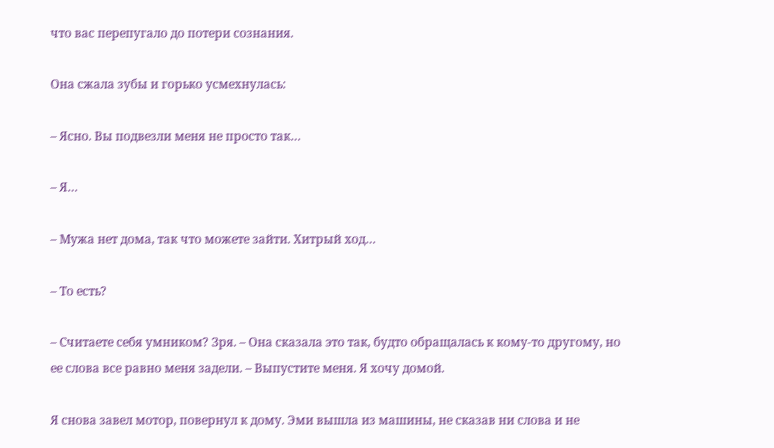что вас перепугало до потери сознания.

Она сжала зубы и горько усмехнулась:

– Ясно. Вы подвезли меня не просто так…

– Я…

– Мужа нет дома, так что можете зайти. Хитрый ход…

– То есть?

– Считаете себя умником? Зря. – Она сказала это так, будто обращалась к кому-то другому, но ее слова все равно меня задели. – Выпустите меня. Я хочу домой.

Я снова завел мотор, повернул к дому. Эми вышла из машины, не сказав ни слова и не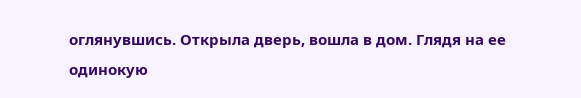оглянувшись. Открыла дверь, вошла в дом. Глядя на ее одинокую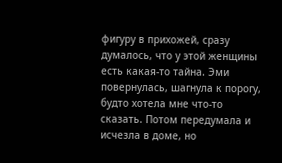фигуру в прихожей, сразу думалось, что у этой женщины есть какая-то тайна. Эми повернулась, шагнула к порогу, будто хотела мне что-то сказать. Потом передумала и исчезла в доме, но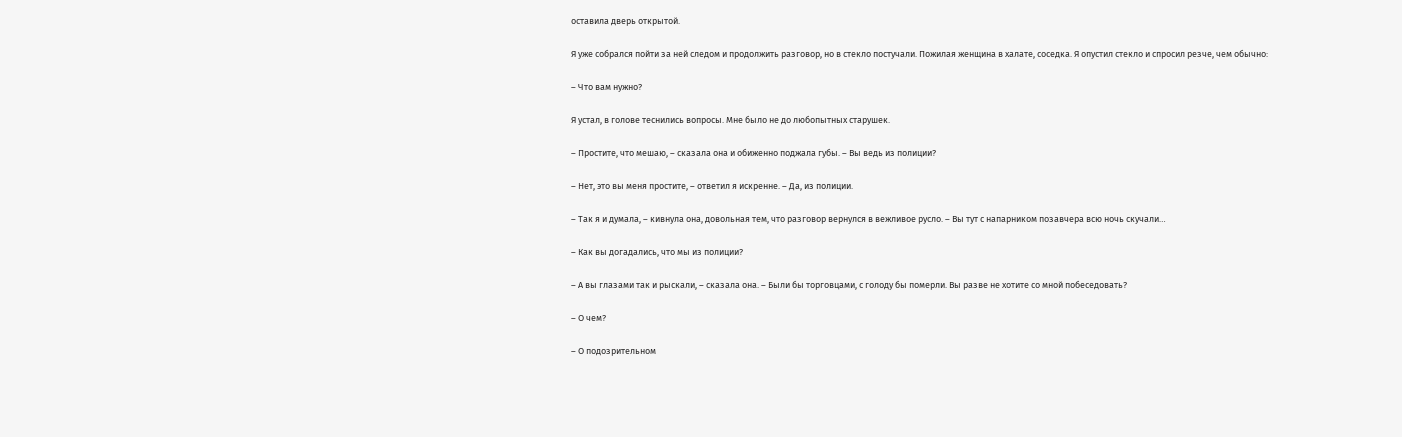оставила дверь открытой.

Я уже собрался пойти за ней следом и продолжить разговор, но в стекло постучали. Пожилая женщина в халате, соседка. Я опустил стекло и спросил резче, чем обычно:

– Что вам нужно?

Я устал, в голове теснились вопросы. Мне было не до любопытных старушек.

– Простите, что мешаю, – сказала она и обиженно поджала губы. – Вы ведь из полиции?

– Нет, это вы меня простите, – ответил я искренне. – Да, из полиции.

– Так я и думала, – кивнула она, довольная тем, что разговор вернулся в вежливое русло. – Вы тут с напарником позавчера всю ночь скучали…

– Как вы догадались, что мы из полиции?

– А вы глазами так и рыскали, – сказала она. – Были бы торговцами, с голоду бы померли. Вы разве не хотите со мной побеседовать?

– О чем?

– О подозрительном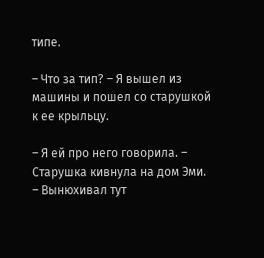типе.

– Что за тип? – Я вышел из машины и пошел со старушкой к ее крыльцу.

– Я ей про него говорила. – Старушка кивнула на дом Эми. – Вынюхивал тут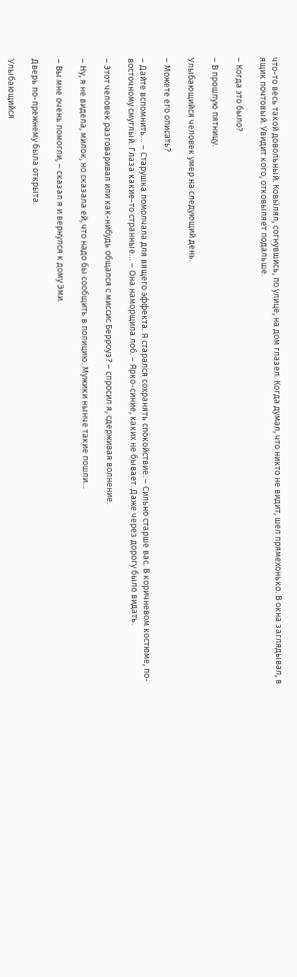что-то весь такой довольный. Ковылял, согнувшись, по улице, на дом глазел. Когда думал, что никто не видит, шел прямехонько. В окна заглядывал, в ящик почтовый. Увидит кого, отковыляет подальше.

– Когда это было?

– В прошлую пятницу.

Улыбающийся человек умер на следующий день.

– Можете его описать?

– Дайте вспомнить… – Старушка помолчала для вящего эффекта. Я старался сохранять спокойствие. – Сильно старше вас. В коричневом костюме, по-восточному смуглый. Глаза какие-то странные… – Она наморщила лоб. – Ярко-синие, каких не бывает. Даже через дорогу было видать.

– Этот человек разговаривал или как-нибудь общался с миссис Берроуз? – спросил я, сдерживая волнение.

– Ну, я не видела, милок, но сказала ей, что надо бы сообщить в полицию. Мужики нынче такие пошли…

– Вы мне очень помогли, – сказал я и вернулся к дому Эми.

Дверь по-прежнему была открыта.

Улыбающийся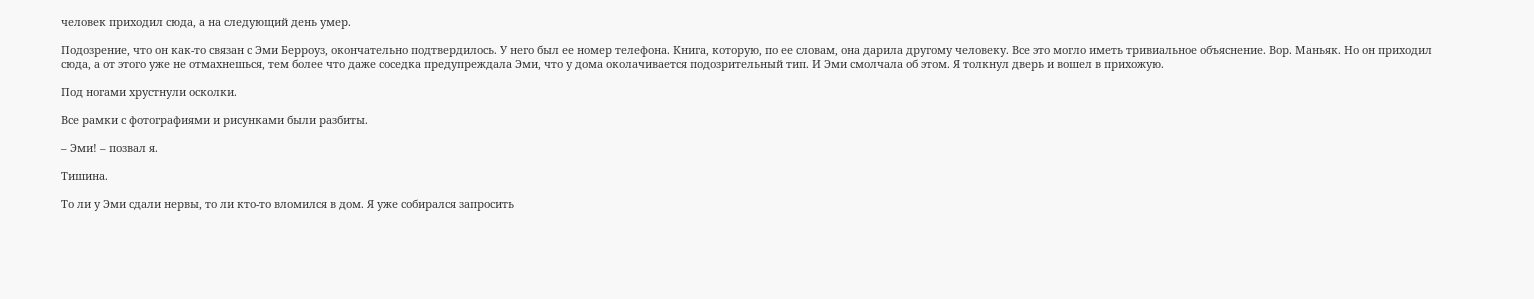человек приходил сюда, а на следующий день умер.

Подозрение, что он как-то связан с Эми Берроуз, окончательно подтвердилось. У него был ее номер телефона. Книга, которую, по ее словам, она дарила другому человеку. Все это могло иметь тривиальное объяснение. Вор. Маньяк. Но он приходил сюда, а от этого уже не отмахнешься, тем более что даже соседка предупреждала Эми, что у дома околачивается подозрительный тип. И Эми смолчала об этом. Я толкнул дверь и вошел в прихожую.

Под ногами хрустнули осколки.

Все рамки с фотографиями и рисунками были разбиты.

– Эми! – позвал я.

Тишина.

То ли у Эми сдали нервы, то ли кто-то вломился в дом. Я уже собирался запросить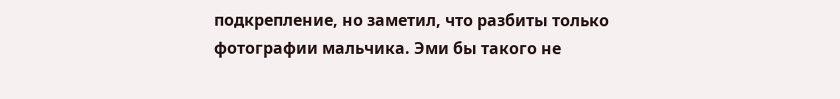подкрепление, но заметил, что разбиты только фотографии мальчика. Эми бы такого не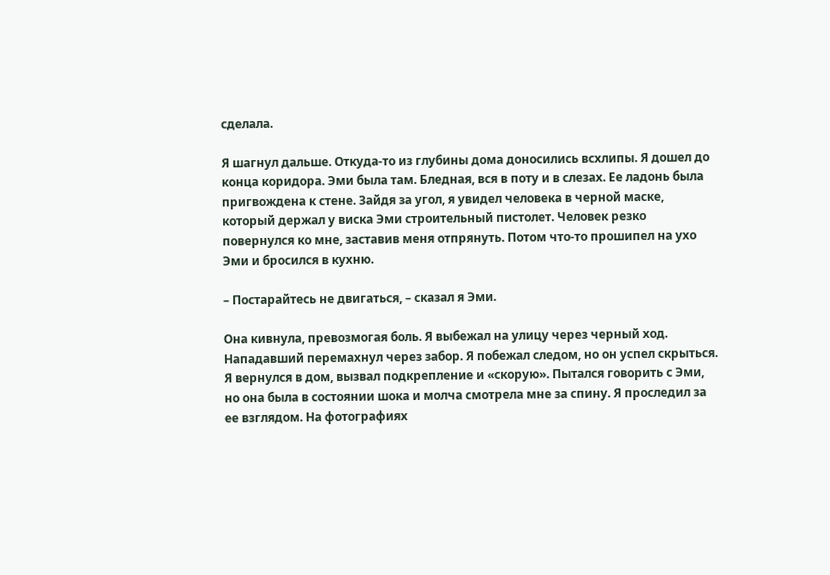сделала.

Я шагнул дальше. Откуда-то из глубины дома доносились всхлипы. Я дошел до конца коридора. Эми была там. Бледная, вся в поту и в слезах. Ее ладонь была пригвождена к стене. Зайдя за угол, я увидел человека в черной маске, который держал у виска Эми строительный пистолет. Человек резко повернулся ко мне, заставив меня отпрянуть. Потом что-то прошипел на ухо Эми и бросился в кухню.

– Постарайтесь не двигаться, – сказал я Эми.

Она кивнула, превозмогая боль. Я выбежал на улицу через черный ход. Нападавший перемахнул через забор. Я побежал следом, но он успел скрыться. Я вернулся в дом, вызвал подкрепление и «скорую». Пытался говорить с Эми, но она была в состоянии шока и молча смотрела мне за спину. Я проследил за ее взглядом. На фотографиях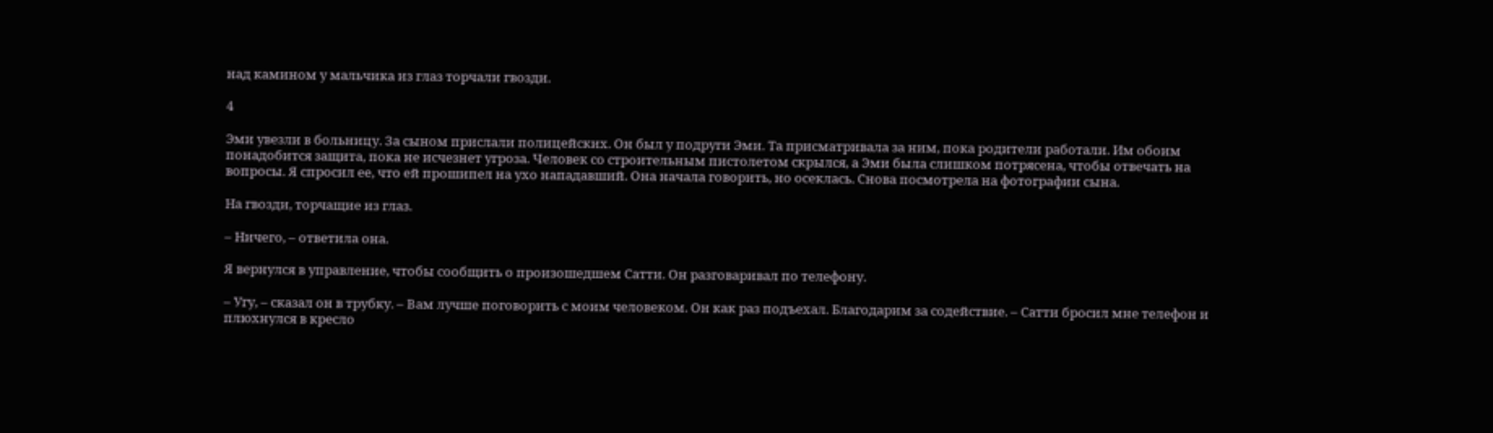над камином у мальчика из глаз торчали гвозди.

4

Эми увезли в больницу. За сыном прислали полицейских. Он был у подруги Эми. Та присматривала за ним, пока родители работали. Им обоим понадобится защита, пока не исчезнет угроза. Человек со строительным пистолетом скрылся, а Эми была слишком потрясена, чтобы отвечать на вопросы. Я спросил ее, что ей прошипел на ухо нападавший. Она начала говорить, но осеклась. Снова посмотрела на фотографии сына.

На гвозди, торчащие из глаз.

– Ничего, – ответила она.

Я вернулся в управление, чтобы сообщить о произошедшем Сатти. Он разговаривал по телефону.

– Угу, – сказал он в трубку. – Вам лучше поговорить с моим человеком. Он как раз подъехал. Благодарим за содействие. – Сатти бросил мне телефон и плюхнулся в кресло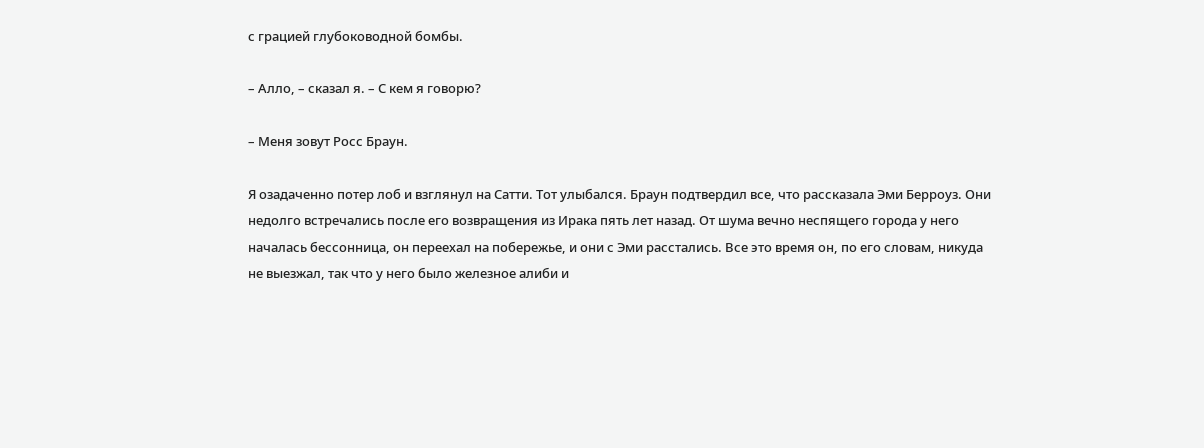с грацией глубоководной бомбы.

– Алло, – сказал я. – С кем я говорю?

– Меня зовут Росс Браун.

Я озадаченно потер лоб и взглянул на Сатти. Тот улыбался. Браун подтвердил все, что рассказала Эми Берроуз. Они недолго встречались после его возвращения из Ирака пять лет назад. От шума вечно неспящего города у него началась бессонница, он переехал на побережье, и они с Эми расстались. Все это время он, по его словам, никуда не выезжал, так что у него было железное алиби и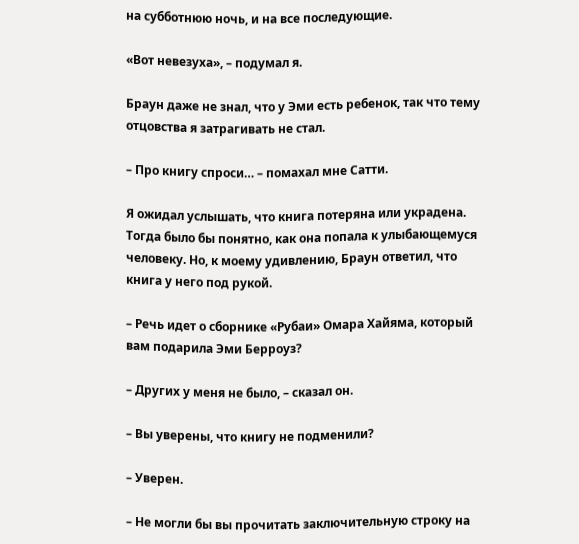на субботнюю ночь, и на все последующие.

«Вот невезуха», – подумал я.

Браун даже не знал, что у Эми есть ребенок, так что тему отцовства я затрагивать не стал.

– Про книгу спроси… – помахал мне Сатти.

Я ожидал услышать, что книга потеряна или украдена. Тогда было бы понятно, как она попала к улыбающемуся человеку. Но, к моему удивлению, Браун ответил, что книга у него под рукой.

– Речь идет о сборнике «Рубаи» Омара Хайяма, который вам подарила Эми Берроуз?

– Других у меня не было, – сказал он.

– Вы уверены, что книгу не подменили?

– Уверен.

– Не могли бы вы прочитать заключительную строку на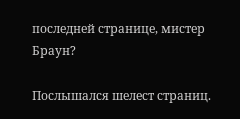последней странице, мистер Браун?

Послышался шелест страниц.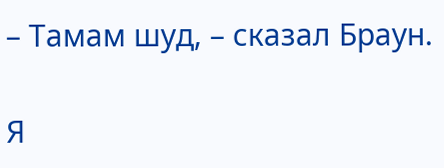– Тамам шуд, – сказал Браун.

Я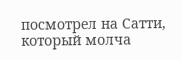посмотрел на Сатти, который молча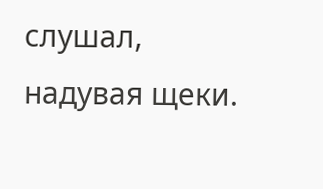слушал, надувая щеки.